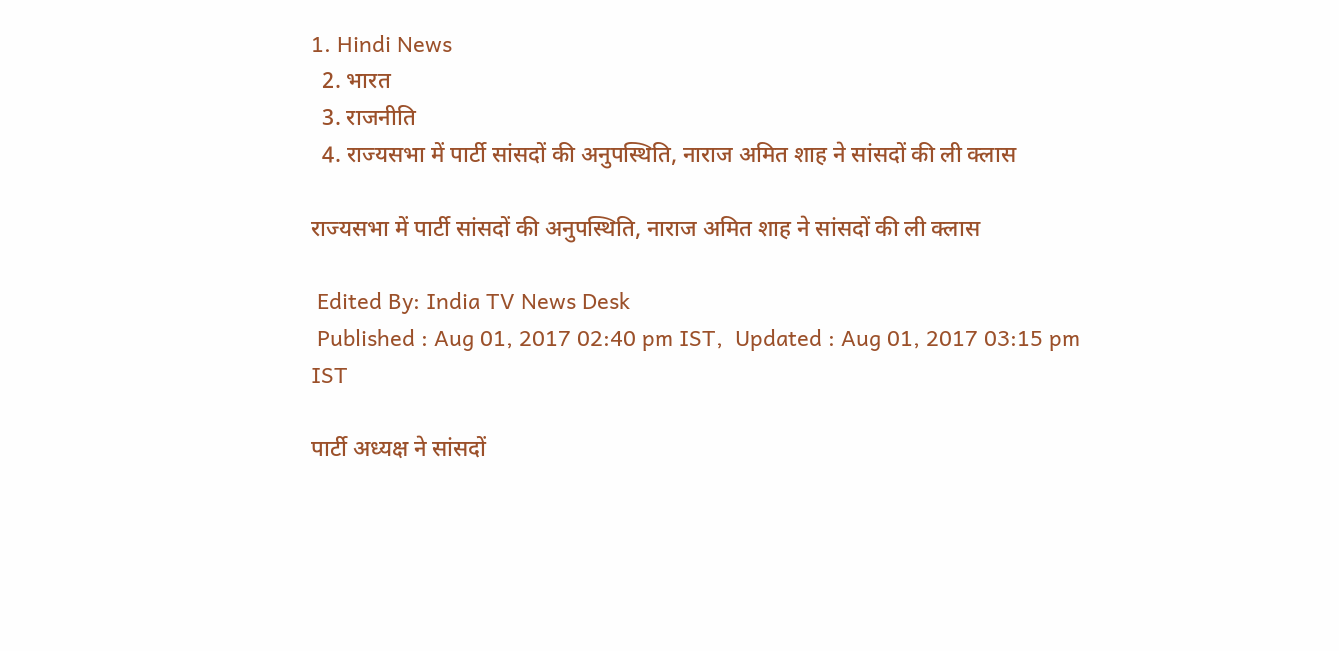1. Hindi News
  2. भारत
  3. राजनीति
  4. राज्यसभा में पार्टी सांसदों की अनुपस्थिति, नाराज अमित शाह ने सांसदों की ली क्लास

राज्यसभा में पार्टी सांसदों की अनुपस्थिति, नाराज अमित शाह ने सांसदों की ली क्लास

 Edited By: India TV News Desk
 Published : Aug 01, 2017 02:40 pm IST,  Updated : Aug 01, 2017 03:15 pm IST

पार्टी अध्यक्ष ने सांसदों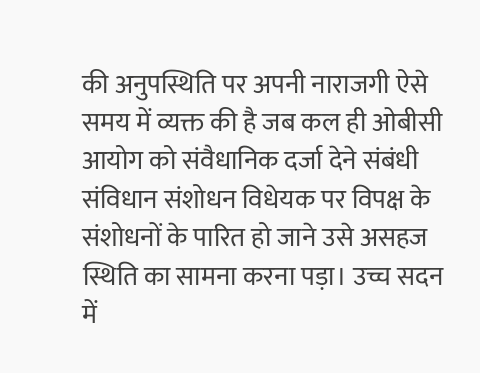की अनुपस्थिति पर अपनी नाराजगी ऐसे समय में व्यक्त की है जब कल ही ओबीसी आयोग को संवैधानिक दर्जा देने संबंधी संविधान संशोधन विधेयक पर विपक्ष के संशोधनों के पारित हो जाने उसे असहज स्थिति का सामना करना पड़ा। उच्च सदन में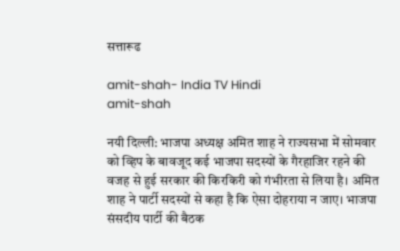सत्तारूढ

amit-shah- India TV Hindi
amit-shah

नयी दिल्ली: भाजपा अध्यक्ष अमित शाह ने राज्यसभा में सोमवार को व्हिप के बावजूद कई भाजपा सदस्यों के गैरहाजिर रहने की वजह से हुई सरकार की किरकिरी को गंभीरता से लिया है। अमित शाह ने पार्टी सदस्यों से कहा है कि ऐसा दोहराया न जाए। भाजपा संसदीय पार्टी की बैठक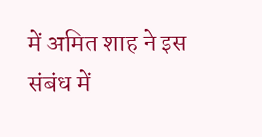में अमित शाह ने इस संबंध में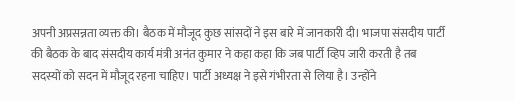अपनी अप्रसन्नता व्यक्त की। बैठक में मौजूद कुछ सांसदों ने इस बारे में जानकारी दी। भाजपा संसदीय पार्टी की बैठक के बाद संसदीय कार्य मंत्री अनंत कुमार ने कहा कहा कि जब पार्टी व्हिप जारी करती है तब सदस्यों को सदन में मौजूद रहना चाहिए। पार्टी अध्यक्ष ने इसे गंभीरता से लिया है। उन्होंने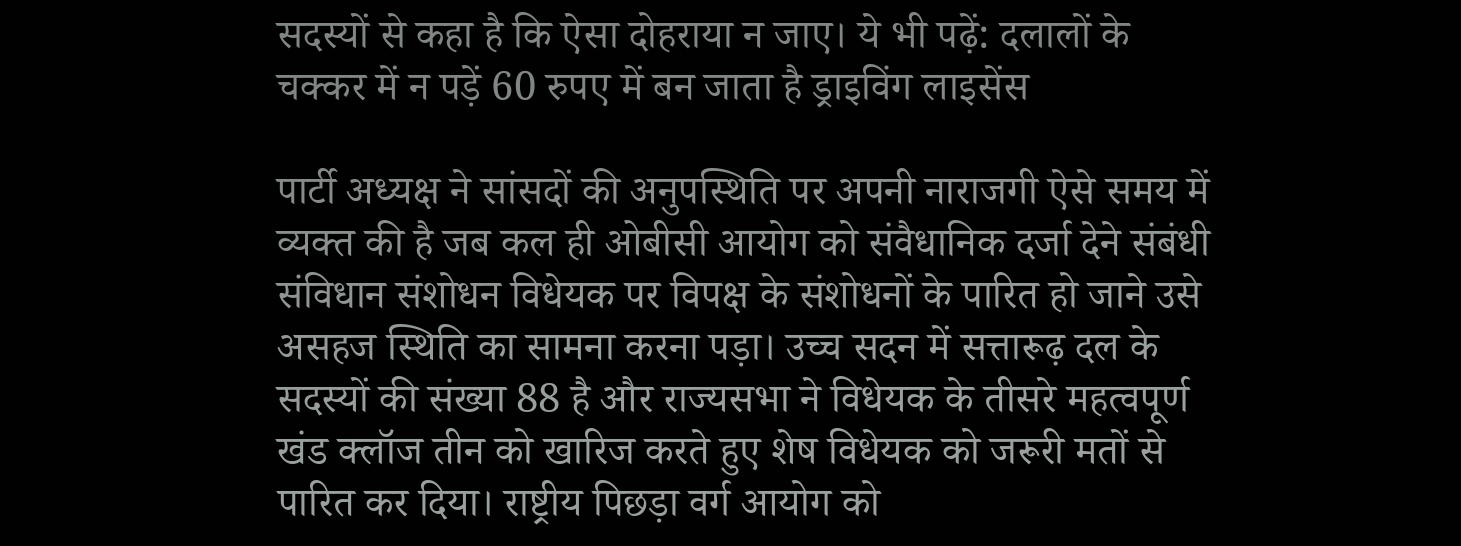सदस्यों से कहा है कि ऐसा दोहराया न जाए। ये भी पढ़ें: दलालों के चक्कर में न पड़ें 60 रुपए में बन जाता है ड्राइविंग लाइसेंस

पार्टी अध्यक्ष ने सांसदों की अनुपस्थिति पर अपनी नाराजगी ऐसे समय में व्यक्त की है जब कल ही ओबीसी आयोग को संवैधानिक दर्जा देने संबंधी संविधान संशोधन विधेयक पर विपक्ष के संशोधनों के पारित हो जाने उसे असहज स्थिति का सामना करना पड़ा। उच्च सदन में सत्तारूढ़ दल के सदस्यों की संख्या 88 है और राज्यसभा ने विधेयक के तीसरे महत्वपूर्ण खंड क्लॉज तीन को खारिज करते हुए शेष विधेयक को जरूरी मतों से पारित कर दिया। राष्ट्रीय पिछड़ा वर्ग आयोग को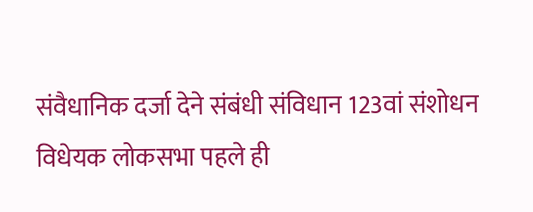संवैधानिक दर्जा देने संबंधी संविधान 123वां संशोधन विधेयक लोकसभा पहले ही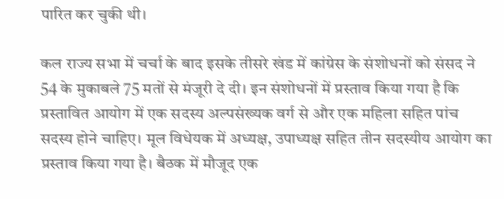पारित कर चुकी थी।

कल राज्य सभा में चर्चा के बाद इसके तीसरे खंड में कांग्रेस के संशोधनों को संसद ने 54 के मुकाबले 75 मतों से मंजूरी दे दी। इन संशोधनों में प्रस्ताव किया गया है कि प्रस्तावित आयोग में एक सदस्य अल्पसंख्यक वर्ग से और एक महिला सहित पांच सदस्य होने चाहिए। मूल विधेयक में अध्यक्ष, उपाध्यक्ष सहित तीन सदस्यीय आयोग का प्रस्ताव किया गया है। बैठक में मौजूद एक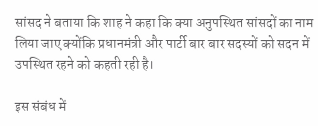सांसद ने बताया कि शाह ने कहा कि क्या अनुपस्थित सांसदों का नाम लिया जाए क्योंकि प्रधानमंत्री और पार्टी बार बार सदस्यों को सदन में उपस्थित रहने को कहती रही है।

इस संबंध में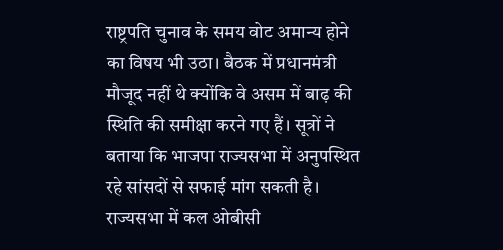राष्ट्रपति चुनाव के समय वोट अमान्य होने का विषय भी उठा। बैठक में प्रधानमंत्री मौजूद नहीं थे क्योंकि वे असम में बाढ़ की स्थिति की समीक्षा करने गए हैं। सूत्रों ने बताया कि भाजपा राज्यसभा में अनुपस्थित रहे सांसदों से सफाई मांग सकती है। राज्यसभा में कल ओबीसी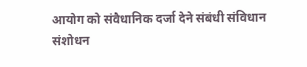आयोग को संवैधानिक दर्जा देने संबंधी संविधान संशोधन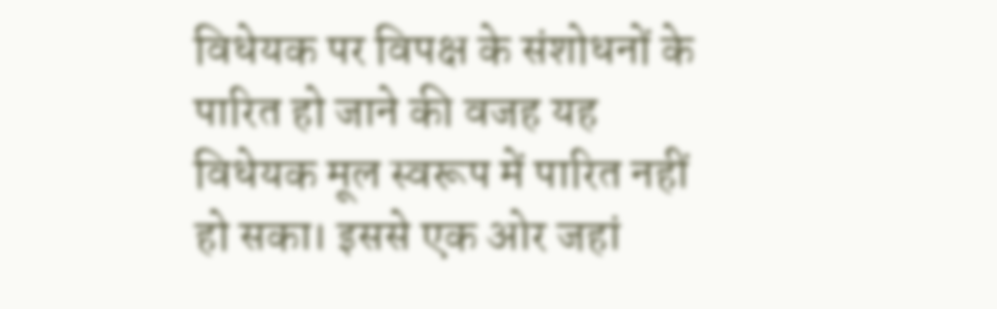विधेयक पर विपक्ष के संशोधनों के पारित हो जाने की वजह यह विधेयक मूल स्वरूप में पारित नहीं हो सका। इससे एक ओर जहां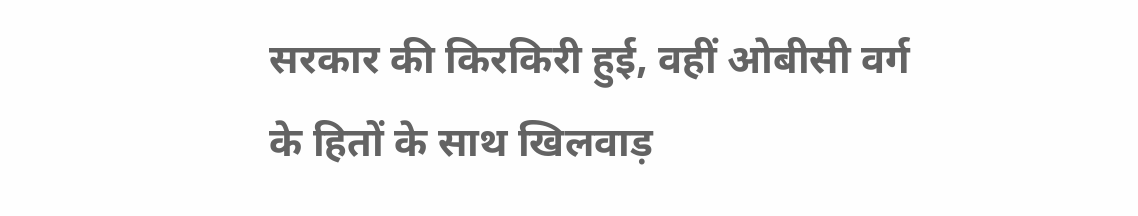सरकार की किरकिरी हुई, वहीं ओबीसी वर्ग के हितों के साथ खिलवाड़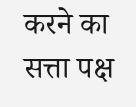करने का सत्ता पक्ष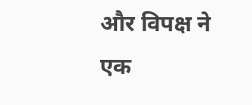और विपक्ष ने एक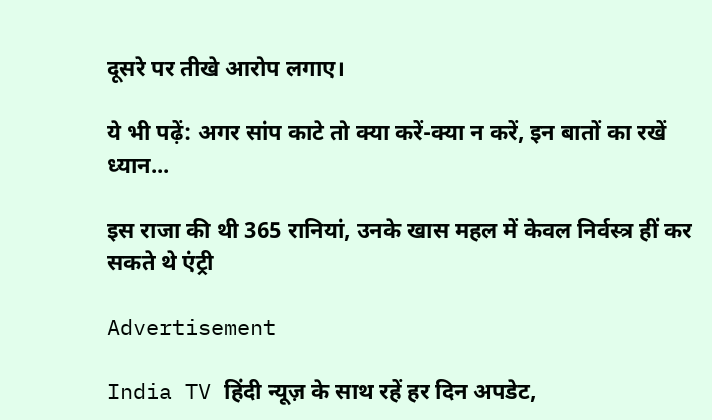दूसरे पर तीखे आरोप लगाए।

ये भी पढ़ें: अगर सांप काटे तो क्या करें-क्या न करें, इन बातों का रखें ध्यान...

इस राजा की थी 365 रानियां, उनके खास महल में केवल निर्वस्‍त्र हीं कर सकते थे एंट्री

Advertisement

India TV हिंदी न्यूज़ के साथ रहें हर दिन अपडेट,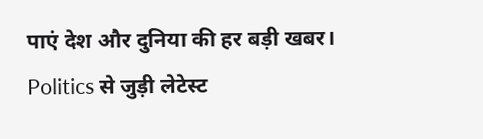पाएं देश और दुनिया की हर बड़ी खबर। Politics से जुड़ी लेटेस्ट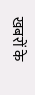खबरों के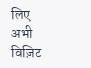लिए अभी विज़िट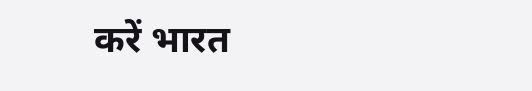करें भारत